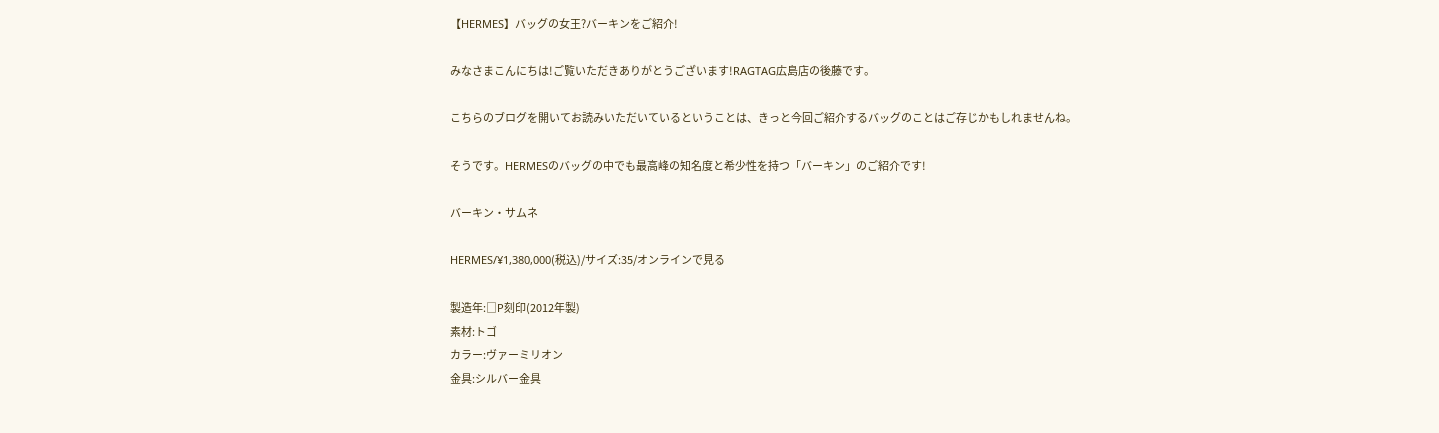【HERMES】バッグの女王?バーキンをご紹介!

みなさまこんにちは!ご覧いただきありがとうございます!RAGTAG広島店の後藤です。

こちらのブログを開いてお読みいただいているということは、きっと今回ご紹介するバッグのことはご存じかもしれませんね。

そうです。HERMESのバッグの中でも最高峰の知名度と希少性を持つ「バーキン」のご紹介です!

バーキン・サムネ

HERMES/¥1,380,000(税込)/サイズ:35/オンラインで見る

製造年:□P刻印(2012年製)
素材:トゴ
カラー:ヴァーミリオン
金具:シルバー金具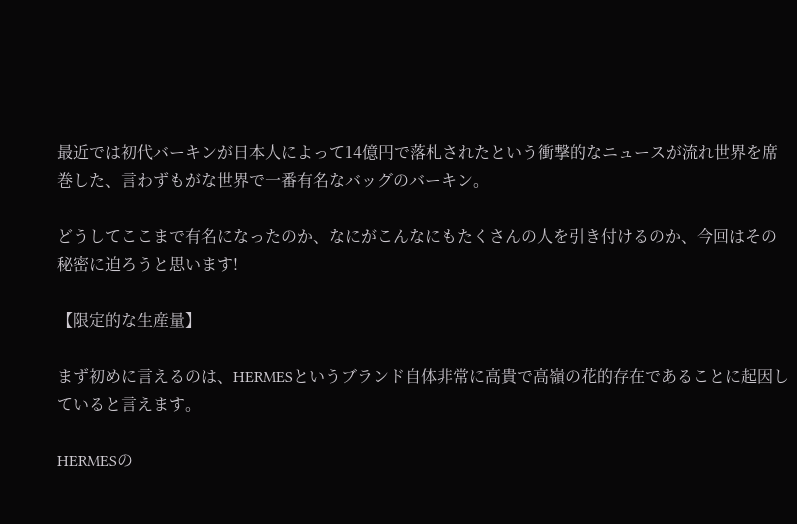最近では初代バーキンが日本人によって14億円で落札されたという衝撃的なニュースが流れ世界を席巻した、言わずもがな世界で一番有名なバッグのバーキン。

どうしてここまで有名になったのか、なにがこんなにもたくさんの人を引き付けるのか、今回はその秘密に迫ろうと思います!

【限定的な生産量】

まず初めに言えるのは、HERMESというブランド自体非常に高貴で高嶺の花的存在であることに起因していると言えます。

HERMESの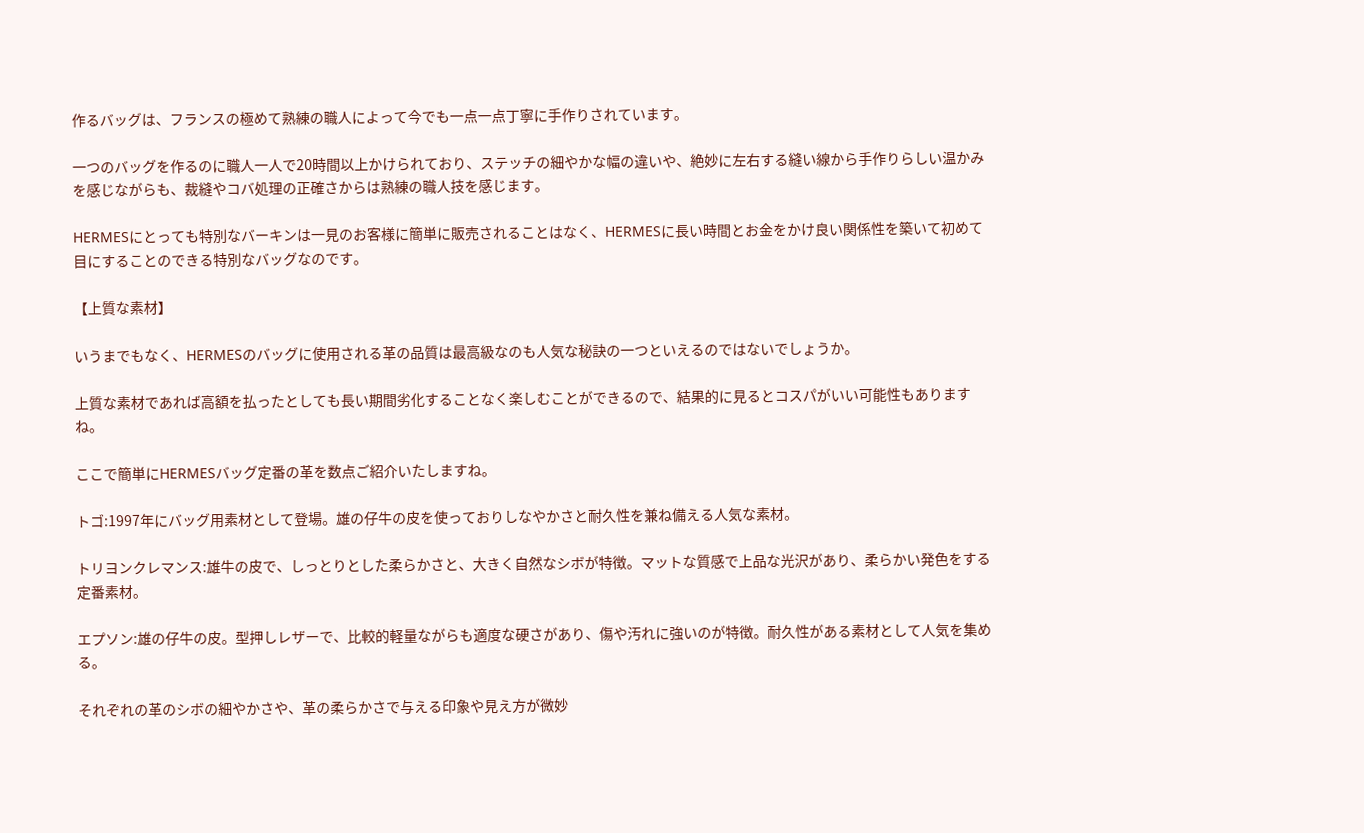作るバッグは、フランスの極めて熟練の職人によって今でも一点一点丁寧に手作りされています。

一つのバッグを作るのに職人一人で20時間以上かけられており、ステッチの細やかな幅の違いや、絶妙に左右する縫い線から手作りらしい温かみを感じながらも、裁縫やコバ処理の正確さからは熟練の職人技を感じます。

HERMESにとっても特別なバーキンは一見のお客様に簡単に販売されることはなく、HERMESに長い時間とお金をかけ良い関係性を築いて初めて目にすることのできる特別なバッグなのです。

【上質な素材】

いうまでもなく、HERMESのバッグに使用される革の品質は最高級なのも人気な秘訣の一つといえるのではないでしょうか。

上質な素材であれば高額を払ったとしても長い期間劣化することなく楽しむことができるので、結果的に見るとコスパがいい可能性もありますね。

ここで簡単にHERMESバッグ定番の革を数点ご紹介いたしますね。

トゴ:1997年にバッグ用素材として登場。雄の仔牛の皮を使っておりしなやかさと耐久性を兼ね備える人気な素材。

トリヨンクレマンス:雄牛の皮で、しっとりとした柔らかさと、大きく自然なシボが特徴。マットな質感で上品な光沢があり、柔らかい発色をする定番素材。

エプソン:雄の仔牛の皮。型押しレザーで、比較的軽量ながらも適度な硬さがあり、傷や汚れに強いのが特徴。耐久性がある素材として人気を集める。

それぞれの革のシボの細やかさや、革の柔らかさで与える印象や見え方が微妙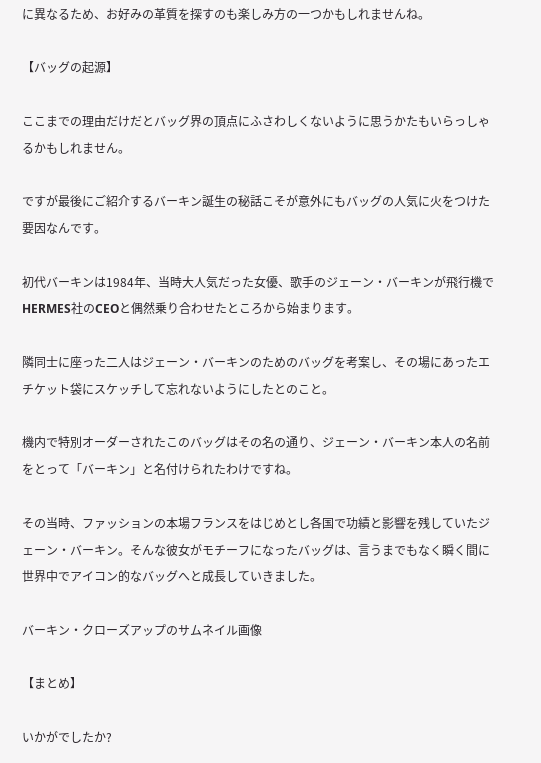に異なるため、お好みの革質を探すのも楽しみ方の一つかもしれませんね。

【バッグの起源】

ここまでの理由だけだとバッグ界の頂点にふさわしくないように思うかたもいらっしゃるかもしれません。

ですが最後にご紹介するバーキン誕生の秘話こそが意外にもバッグの人気に火をつけた要因なんです。

初代バーキンは1984年、当時大人気だった女優、歌手のジェーン・バーキンが飛行機でHERMES社のCEOと偶然乗り合わせたところから始まります。

隣同士に座った二人はジェーン・バーキンのためのバッグを考案し、その場にあったエチケット袋にスケッチして忘れないようにしたとのこと。

機内で特別オーダーされたこのバッグはその名の通り、ジェーン・バーキン本人の名前をとって「バーキン」と名付けられたわけですね。

その当時、ファッションの本場フランスをはじめとし各国で功績と影響を残していたジェーン・バーキン。そんな彼女がモチーフになったバッグは、言うまでもなく瞬く間に世界中でアイコン的なバッグへと成長していきました。

バーキン・クローズアップのサムネイル画像

【まとめ】

いかがでしたか?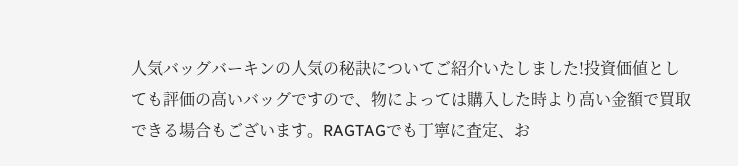人気バッグバーキンの人気の秘訣についてご紹介いたしました!投資価値としても評価の高いバッグですので、物によっては購入した時より高い金額で買取できる場合もございます。RAGTAGでも丁寧に査定、お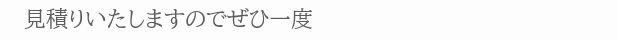見積りいたしますのでぜひ一度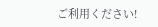ご利用ください!